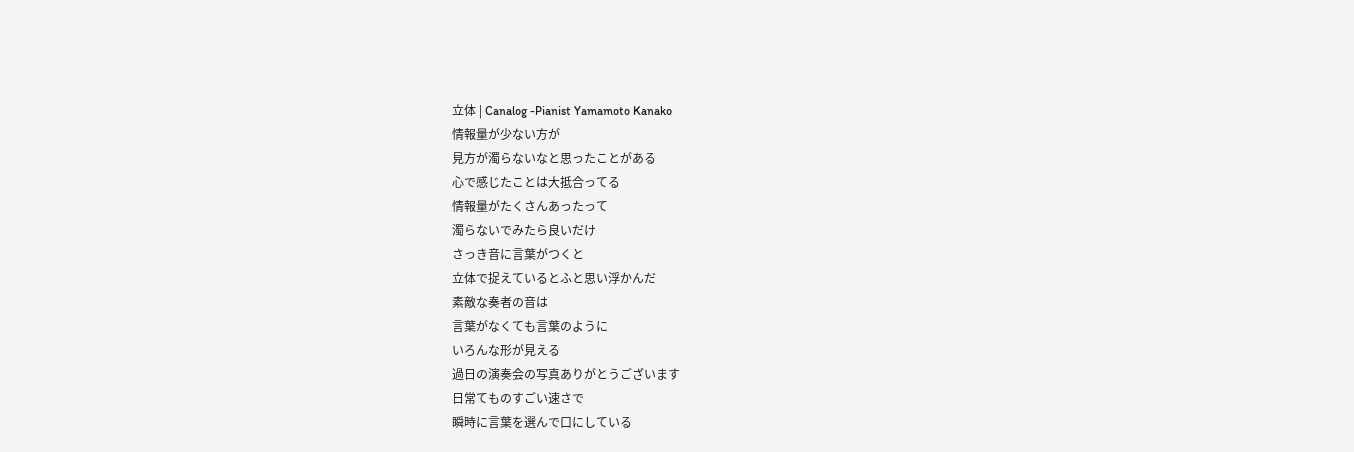立体 | Canalog -Pianist Yamamoto Kanako
情報量が少ない方が
見方が濁らないなと思ったことがある
心で感じたことは大抵合ってる
情報量がたくさんあったって
濁らないでみたら良いだけ
さっき音に言葉がつくと
立体で捉えているとふと思い浮かんだ
素敵な奏者の音は
言葉がなくても言葉のように
いろんな形が見える
過日の演奏会の写真ありがとうございます
日常てものすごい速さで
瞬時に言葉を選んで口にしている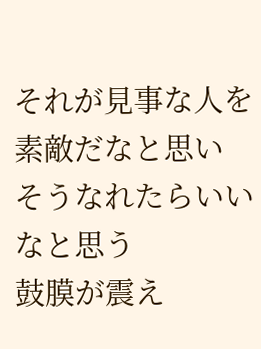それが見事な人を素敵だなと思い
そうなれたらいいなと思う
鼓膜が震え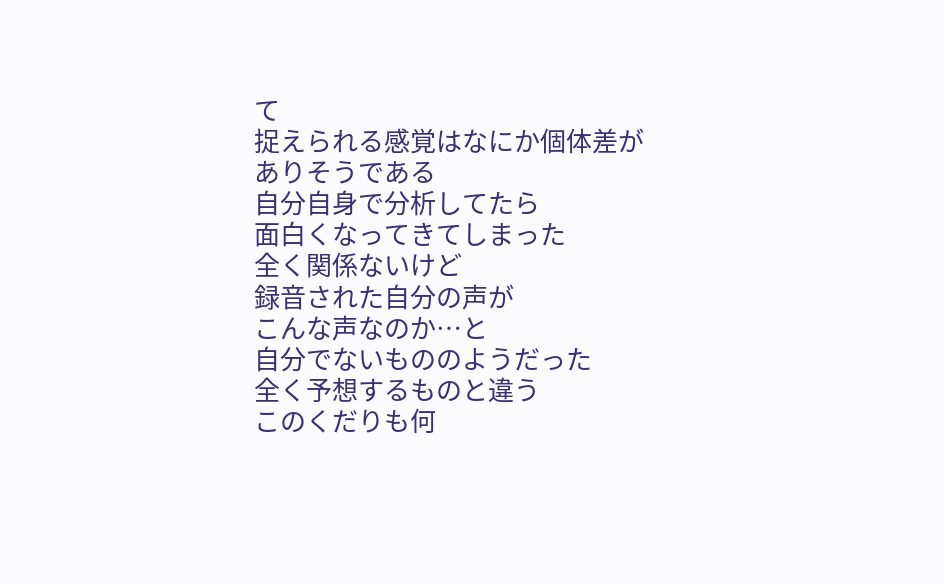て
捉えられる感覚はなにか個体差が
ありそうである
自分自身で分析してたら
面白くなってきてしまった
全く関係ないけど
録音された自分の声が
こんな声なのか…と
自分でないもののようだった
全く予想するものと違う
このくだりも何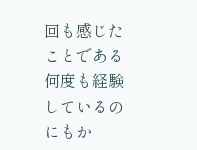回も感じたことである
何度も経験しているのにもか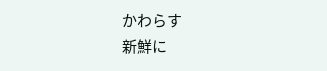かわらす
新鮮に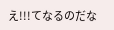え!!!てなるのだな